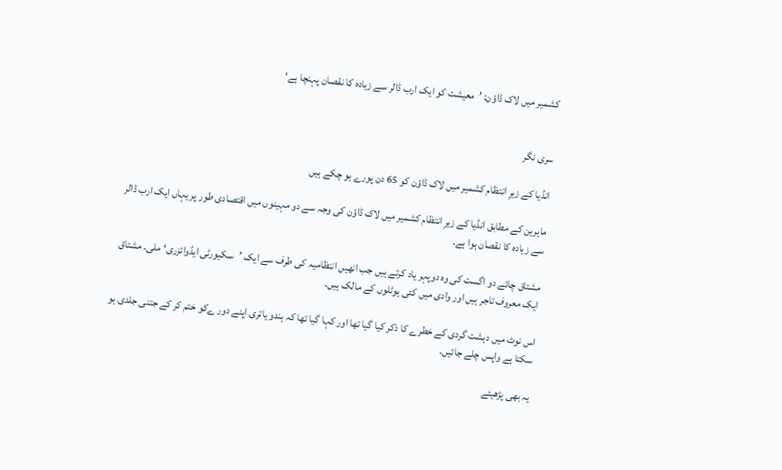کشمیر میں لاک ڈاؤن: ’معیشت کو ایک ارب ڈالر سے زیادہ کا نقصان پہنچا ہے‘


سری نگر

انڈیا کے زیرِ انتظام کشمیر میں لاک ڈاؤن کو 65 دن پورے ہو چکے ہیں

ماہرین کے مطابق انڈیا کے زیرِ انتظام کشمیر میں لاک ڈاؤن کی وجہ سے دو مہینوں میں اقتصادی طور پر یہاں ایک ارب ڈالر سے زیادہ کا نقصان ہوا ہے۔

مشتاق چائے دو اگست کی وہ دوپہر یاد کرتے ہیں جب انھیں انتظامیہ کی طرف سے ایک ’سکیورٹی ایڈوائزری‘ ملی۔ مشتاق ایک معروف تاجر ہیں اور وادی میں کئی ہوٹلوں کے مالک ہیں۔

اس نوٹ میں دہشت گردی کے خطرے کا ذکر کیا گیا تھا اور کہا گیا تھا کہ ہندو یاتری اپنے دور ےکو ختم کر کے جتنی جلدی ہو سکتا ہے واپس چلے جائیں۔

یہ بھی پڑھیئے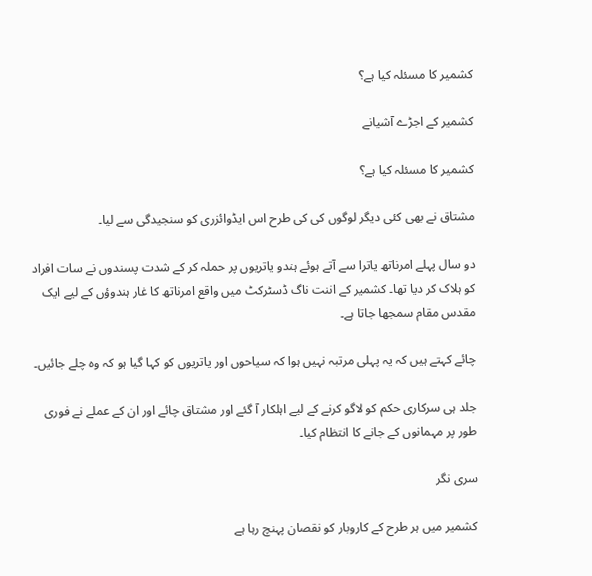کشمیر کا مسئلہ کیا ہے؟

کشمیر کے اجڑے آشیانے

کشمیر کا مسئلہ کیا ہے؟

مشتاق نے بھی کئی دیگر لوگوں کی کی طرح اس ایڈوائزری کو سنجیدگی سے لیا۔

دو سال پہلے امرناتھ یاترا سے آتے ہوئے ہندو یاتریوں پر حملہ کر کے شدت پسندوں نے سات افراد کو ہلاک کر دیا تھا۔ کشمیر کے اننت ناگ ڈسٹرکٹ میں واقع امرناتھ کا غار ہندوؤں کے لیے ایک مقدس مقام سمجھا جاتا ہے۔

چائے کہتے ہیں کہ یہ پہلی مرتبہ نہیں ہوا کہ سیاحوں اور یاتریوں کو کہا گیا ہو کہ وہ چلے جائیں۔

جلد ہی سرکاری حکم کو لاگو کرنے کے لیے اہلکار آ گئے اور مشتاق چائے اور ان کے عملے نے فوری طور پر مہمانوں کے جانے کا انتظام کیا۔

سری نگر

کشمیر میں ہر طرح کے کاروبار کو نقصان پہنچ رہا ہے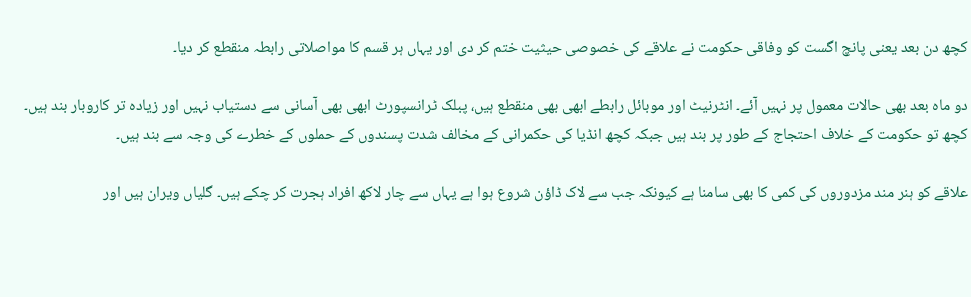کچھ دن بعد یعنی پانچ اگست کو وفاقی حکومت نے علاقے کی خصوصی حیثیت ختم کر دی اور یہاں ہر قسم کا مواصلاتی رابطہ منقطع کر دیا۔

دو ماہ بعد بھی حالات معمول پر نہیں آئے۔ انٹرنیٹ اور موبائل رابطے ابھی بھی منقطع ہیں، پبلک ٹرانسپورٹ ابھی بھی آسانی سے دستیاب نہیں اور زیادہ تر کاروبار بند ہیں۔ کچھ تو حکومت کے خلاف احتجاج کے طور پر بند ہیں جبکہ کچھ انڈیا کی حکمرانی کے مخالف شدت پسندوں کے حملوں کے خطرے کی وجہ سے بند ہیں۔

علاقے کو ہنر مند مزدوروں کی کمی کا بھی سامنا ہے کیونکہ جب سے لاک ڈاؤن شروع ہوا ہے یہاں سے چار لاکھ افراد ہجرت کر چکے ہیں۔ گلیاں ویران ہیں اور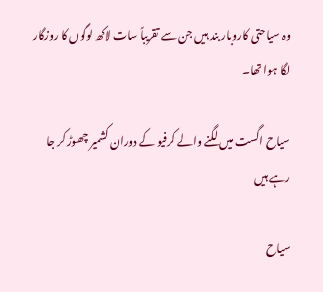وہ سیاحتی کاروبار بند ہیں جن سے تقریباً سات لاکھ لوگوں کا روزگار لگا ہوا تھا۔

سیاح اگست میں لگنے والے کرفیو کے دوران کشمیر چھوڑ کر جا رہے ہیں

سیاح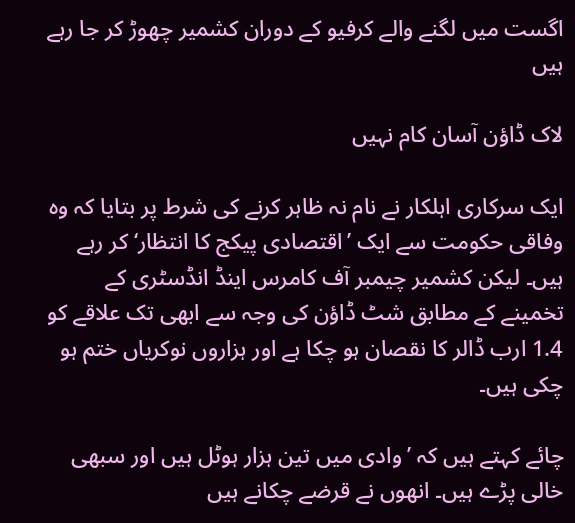اگست میں لگنے والے کرفیو کے دوران کشمیر چھوڑ کر جا رہے ہیں

لاک ڈاؤن آسان کام نہیں

ایک سرکاری اہلکار نے نام نہ ظاہر کرنے کی شرط پر بتایا کہ وہ وفاقی حکومت سے ایک ’اقتصادی پیکج کا انتظار‘ کر رہے ہیں۔ لیکن کشمیر چیمبر آف کامرس اینڈ انڈسٹری کے تخمینے کے مطابق شٹ ڈاؤن کی وجہ سے ابھی تک علاقے کو 1.4 ارب ڈالر کا نقصان ہو چکا ہے اور ہزاروں نوکریاں ختم ہو چکی ہیں۔

چائے کہتے ہیں کہ ’وادی میں تین ہزار ہوٹل ہیں اور سبھی خالی پڑے ہیں۔ انھوں نے قرضے چکانے ہیں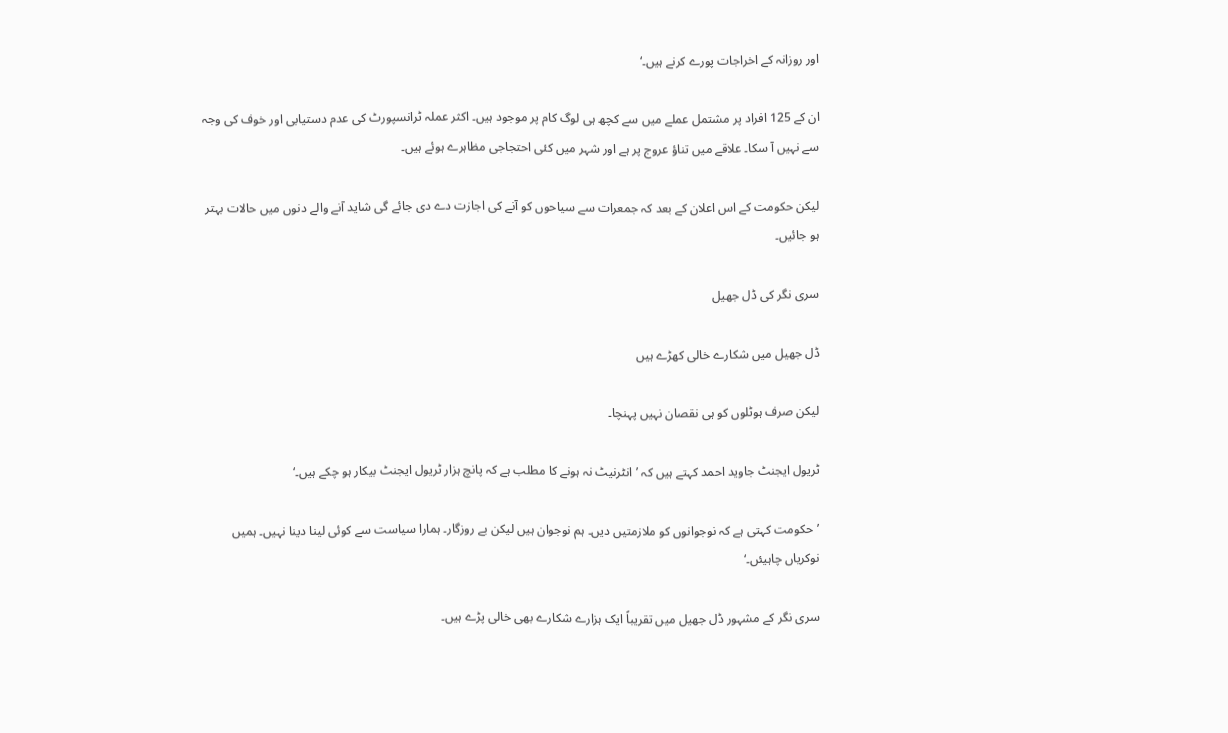اور روزانہ کے اخراجات پورے کرنے ہیں۔‘

ان کے 125 افراد پر مشتمل عملے میں سے کچھ ہی لوگ کام پر موجود ہیں۔ اکثر عملہ ٹرانسپورٹ کی عدم دستیابی اور خوف کی وجہ سے نہیں آ سکا۔ علاقے میں تناؤ عروج پر ہے اور شہر میں کئی احتجاجی مظاہرے ہوئے ہیں۔

لیکن حکومت کے اس اعلان کے بعد کہ جمعرات سے سیاحوں کو آنے کی اجازت دے دی جائے گی شاید آنے والے دنوں میں حالات بہتر ہو جائیں۔

سری نگر کی ڈل جھیل

ڈل جھیل میں شکارے خالی کھڑے ہیں

لیکن صرف ہوٹلوں کو ہی نقصان نہیں پہنچا۔

ٹریول ایجنٹ جاوید احمد کہتے ہیں کہ ’انٹرنیٹ نہ ہونے کا مطلب ہے کہ پانچ ہزار ٹریول ایجنٹ بیکار ہو چکے ہیں۔‘

’حکومت کہتی ہے کہ نوجوانوں کو ملازمتیں دیں۔ ہم نوجوان ہیں لیکن بے روزگار۔ ہمارا سیاست سے کوئی لینا دینا نہیں۔ ہمیں نوکریاں چاہیئں۔‘

سری نگر کے مشہور ڈل جھیل میں تقریباً ایک ہزارے شکارے بھی خالی پڑے ہیں۔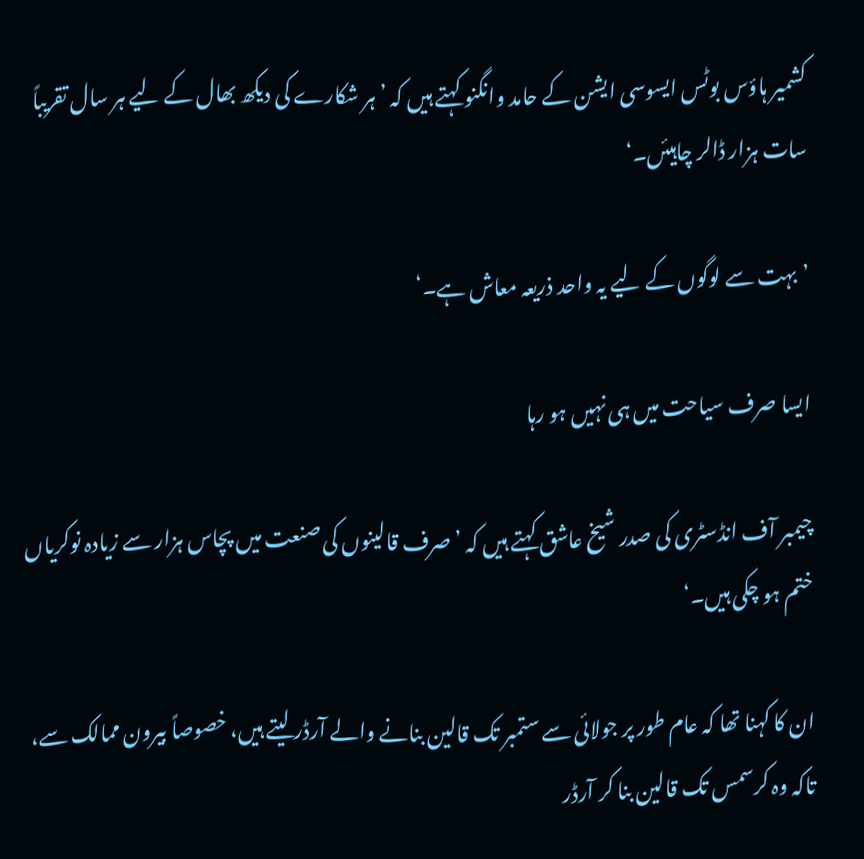کشمیر ہاؤس بوٹس ایسوسی ایشن کے حامد وانگنو کہتے ہیں کہ ’ہر شکارے کی دیکھ بھال کے لیے ہر سال تقریباً سات ہزار ڈالر چاہیئں۔‘

’بہت سے لوگوں کے لیے یہ واحد ذریعہ معاش ہے۔‘

ایسا صرف سیاحت میں ہی نہیں ہو رہا

چیمبر آف انڈسٹری کی صدر شیخ عاشق کہتے ہیں کہ ’صرف قالینوں کی صنعت میں پچاس ہزار سے زیادہ نوکریاں ختم ہو چکی ہیں۔‘

ان کا کہنا تھا کہ عام طور پر جولائی سے ستمبر تک قالین بنانے والے آرڈر لیتے ہیں، خصوصاً بیرون ممالک سے، تاکہ وہ کرسمس تک قالین بنا کر آرڈر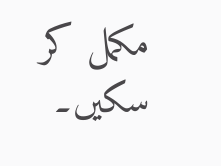مکمل کر سکیں۔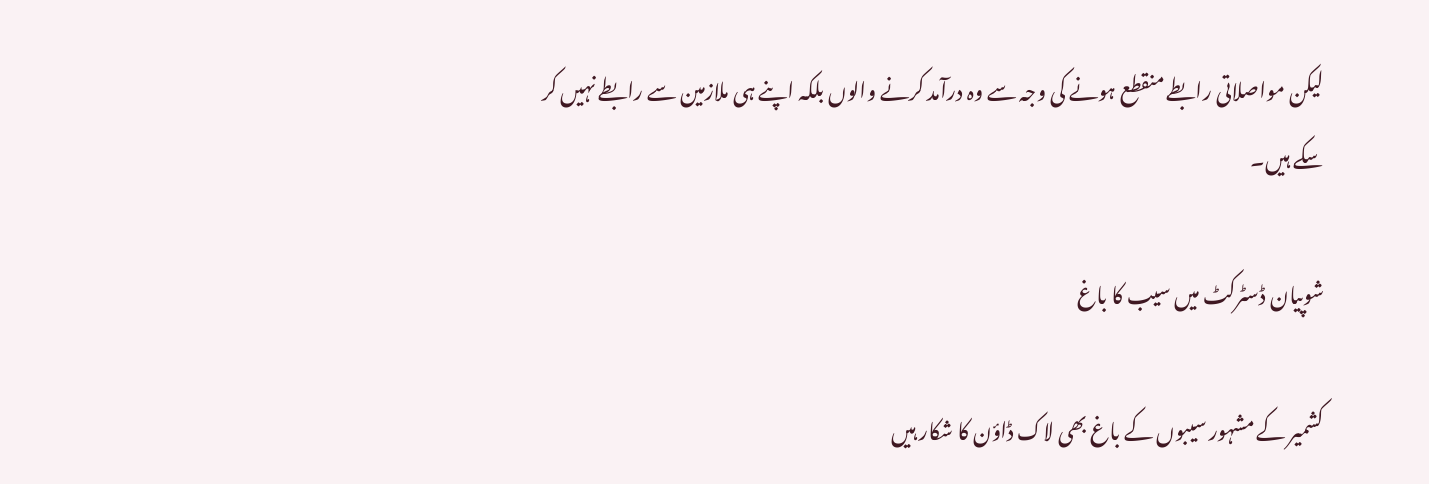لیکن مواصلاتی رابطے منقطع ہونے کی وجہ سے وہ درآمد کرنے والوں بلکہ اپنے ہی ملازمین سے رابطے نہیں کر سکے ہیں۔

شوپیان ڈسٹرکٹ میں سیب کا باغ

کشمیر کے مشہور سیبوں کے باغ بھی لاک ڈاؤن کا شکار ہیں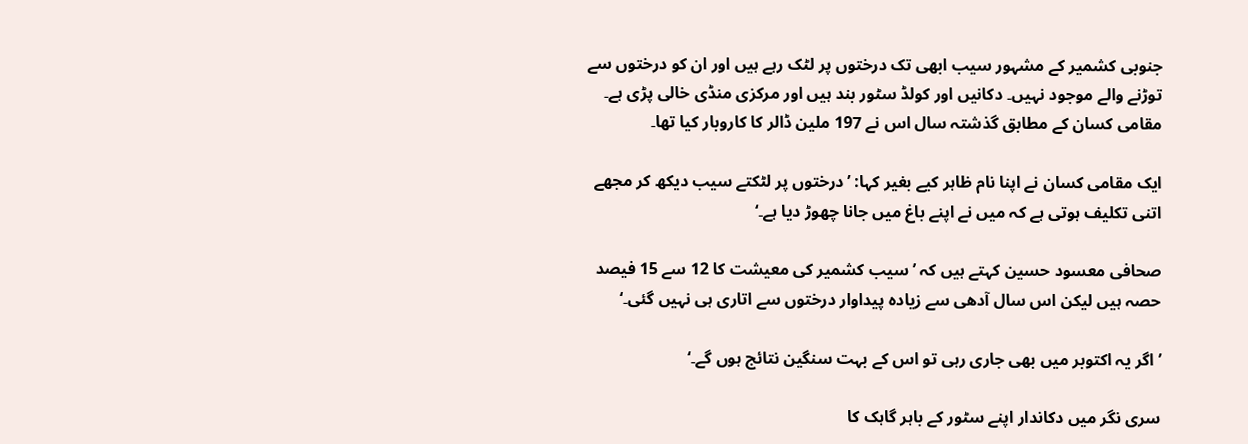جنوبی کشمیر کے مشہور سیب ابھی تک درختوں پر لٹک رہے ہیں اور ان کو درختوں سے توڑنے والے موجود نہیں۔ دکانیں اور کولڈ سٹور بند ہیں اور مرکزی منڈی خالی پڑی ہے۔ مقامی کسان کے مطابق گذشتہ سال اس نے 197 ملین ڈالر کا کاروبار کیا تھا۔

ایک مقامی کسان نے اپنا نام ظاہر کیے بغیر کہا: ’درختوں پر لٹکتے سیب دیکھ کر مجھے اتنی تکلیف ہوتی ہے کہ میں نے اپنے باغ میں جانا چھوڑ دیا ہے۔‘

صحافی معسود حسین کہتے ہیں کہ ’سیب کشمیر کی معیشت کا 12 سے 15 فیصد حصہ ہیں لیکن اس سال آدھی سے زیادہ پیداوار درختوں سے اتاری ہی نہیں گئی۔‘

’اگر یہ اکتوبر میں بھی جاری رہی تو اس کے بہت سنگین نتائج ہوں گے۔‘

سری نگر میں دکاندار اپنے سٹور کے باہر گاہک کا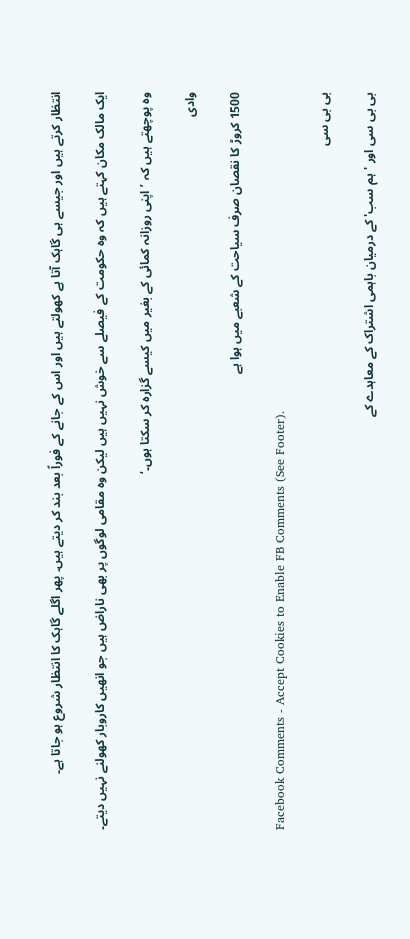انتظار کرتے ہیں اور جیسے ہی گاہک آتا ہے کھولتے ہیں اور اس کے جانے کے فوراً بعد بند کر دیتے ہیں۔ پھر اگلے گاہک کا انتظار شروع ہو جاتا ہے۔

ایک مالک مکان کہتے ہیں کہ وہ حکومت کے فیصلے سے خوش نہیں ہیں لیکن وہ مقامی لوگوں پر بھی ناراض ہیں جو انھیں کاروبار کھولنے نہیں دیتے۔

وہ پوچھتے ہیں کہ ’اپنی روزانہ کمائی کے بغیر میں کیسے گزارہ کر سکتا ہوں۔‘

وادی

1500 کروڑ کا نقصان صرف سیاحت کے شعبے میں ہوا ہے

Facebook Comments - Accept Cookies to Enable FB Comments (See Footer).

بی بی سی

بی بی سی اور 'ہم سب' کے درمیان باہمی اشتراک کے معاہدے کے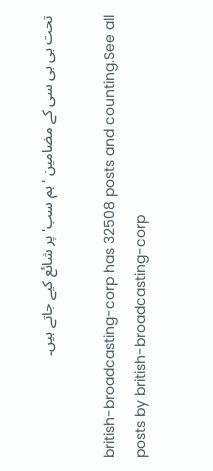تحت بی بی سی کے مضامین 'ہم سب' پر شائع کیے جاتے ہیں۔

british-broadcasting-corp has 32508 posts and counting.See all posts by british-broadcasting-corp